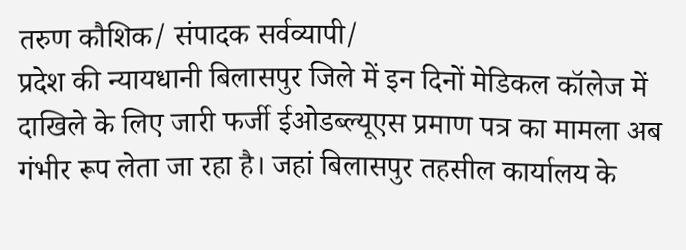तरुण कौशिक/ संपादक सर्वव्यापी/
प्रदेश की न्यायधानी बिलासपुर जिले में इन दिनों मेडिकल कॉलेज में दाखिले के लिए जारी फर्जी ईओडब्ल्यूएस प्रमाण पत्र का मामला अब गंभीर रूप लेता जा रहा है। जहां बिलासपुर तहसील कार्यालय के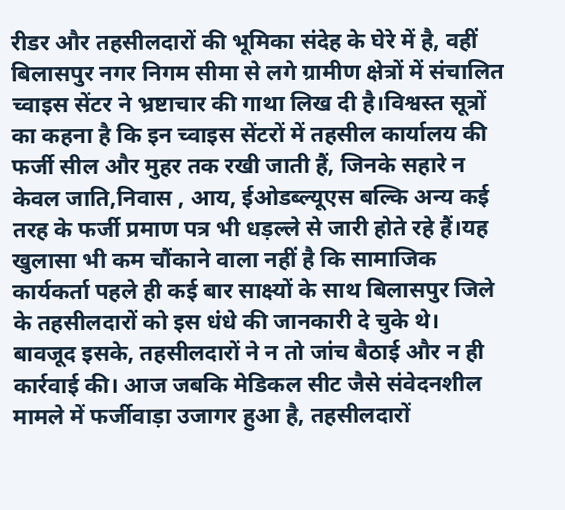रीडर और तहसीलदारों की भूमिका संदेह के घेरे में है, वहीं बिलासपुर नगर निगम सीमा से लगे ग्रामीण क्षेत्रों में संचालित च्वाइस सेंटर ने भ्रष्टाचार की गाथा लिख दी है।विश्वस्त सूत्रों का कहना है कि इन च्वाइस सेंटरों में तहसील कार्यालय की फर्जी सील और मुहर तक रखी जाती हैं, जिनके सहारे न केवल जाति,निवास , आय, ईओडब्ल्यूएस बल्कि अन्य कई तरह के फर्जी प्रमाण पत्र भी धड़ल्ले से जारी होते रहे हैं।यह खुलासा भी कम चौंकाने वाला नहीं है कि सामाजिक कार्यकर्ता पहले ही कई बार साक्ष्यों के साथ बिलासपुर जिले के तहसीलदारों को इस धंधे की जानकारी दे चुके थे। बावजूद इसके, तहसीलदारों ने न तो जांच बैठाई और न ही कार्रवाई की। आज जबकि मेडिकल सीट जैसे संवेदनशील मामले में फर्जीवाड़ा उजागर हुआ है, तहसीलदारों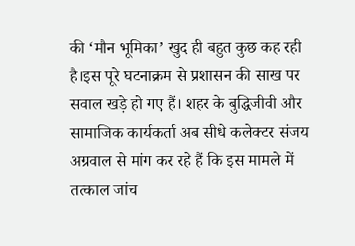की ‘मौन भूमिका’ खुद ही बहुत कुछ कह रही है।इस पूरे घटनाक्रम से प्रशासन की साख पर सवाल खड़े हो गए हैं। शहर के बुद्धिजीवी और सामाजिक कार्यकर्ता अब सीधे कलेक्टर संजय अग्रवाल से मांग कर रहे हैं कि इस मामले में तत्काल जांच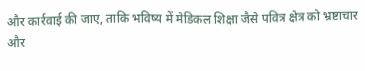और कार्रवाई की जाए, ताकि भविष्य में मेडिकल शिक्षा जैसे पवित्र क्षेत्र को भ्रष्टाचार और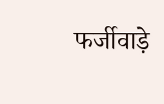फर्जीवाड़े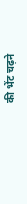की भेंट चढ़ने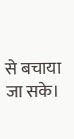से बचाया जा सके।